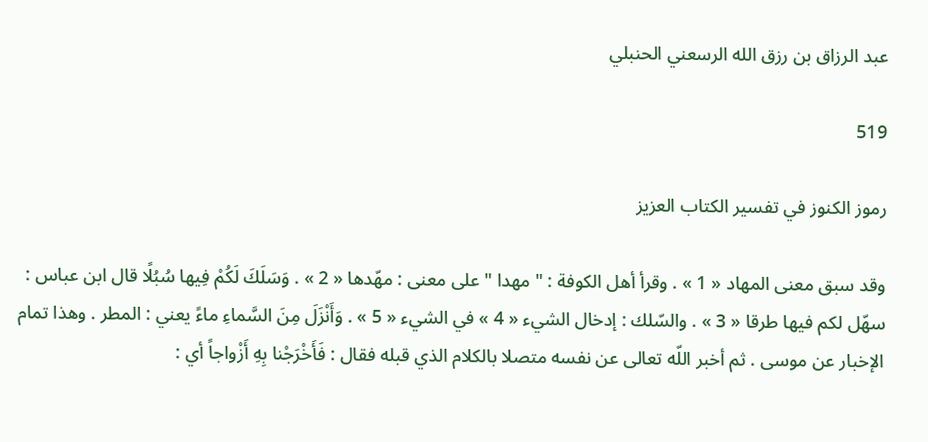عبد الرزاق بن رزق الله الرسعني الحنبلي

519

رموز الكنوز في تفسير الكتاب العزيز

وقد سبق معنى المهاد « 1 » . وقرأ أهل الكوفة : " مهدا " على معنى : مهّدها « 2 » . وَسَلَكَ لَكُمْ فِيها سُبُلًا قال ابن عباس : سهّل لكم فيها طرقا « 3 » . والسّلك : إدخال الشيء « 4 » في الشيء « 5 » . وَأَنْزَلَ مِنَ السَّماءِ ماءً يعني : المطر . وهذا تمام الإخبار عن موسى . ثم أخبر اللّه تعالى عن نفسه متصلا بالكلام الذي قبله فقال : فَأَخْرَجْنا بِهِ أَزْواجاً أي :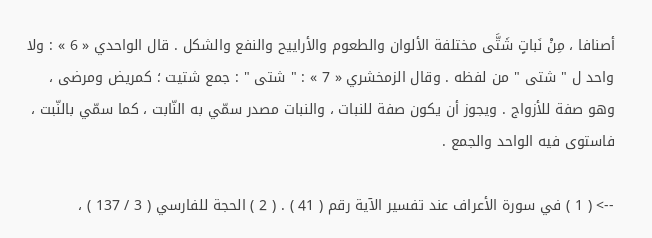أصنافا ، مِنْ نَباتٍ شَتَّى مختلفة الألوان والطعوم والأراييح والنفع والشكل . قال الواحدي « 6 » : ولا واحد ل " شتى " من لفظه . وقال الزمخشري « 7 » : " شتى " : جمع شتيت ؛ كمريض ومرضى ، وهو صفة للأزواج . ويجوز أن يكون صفة للنبات ، والنبات مصدر سمّي به النّابت ، كما سمّي بالنّبت ، فاستوى فيه الواحد والجمع .

--> ( 1 ) في سورة الأعراف عند تفسير الآية رقم ( 41 ) . ( 2 ) الحجة للفارسي ( 3 / 137 ) ،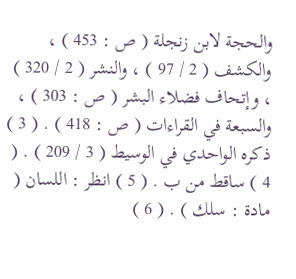والحجة لابن زنجلة ( ص : 453 ) ، والكشف ( 2 / 97 ) ، والنشر ( 2 / 320 ) ، وإتحاف فضلاء البشر ( ص : 303 ) ، والسبعة في القراءات ( ص : 418 ) . ( 3 ) ذكره الواحدي في الوسيط ( 3 / 209 ) . ( 4 ) ساقط من ب . ( 5 ) انظر : اللسان ( مادة : سلك ) . ( 6 )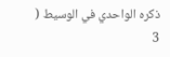ذكره الواحدي في الوسيط ( 3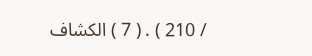/ 210 ) . ( 7 ) الكشاف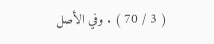( 3 / 70 ) . وفي الأصل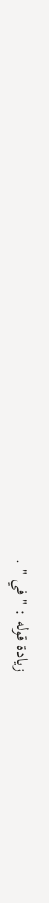زيادة قوله : " في " .